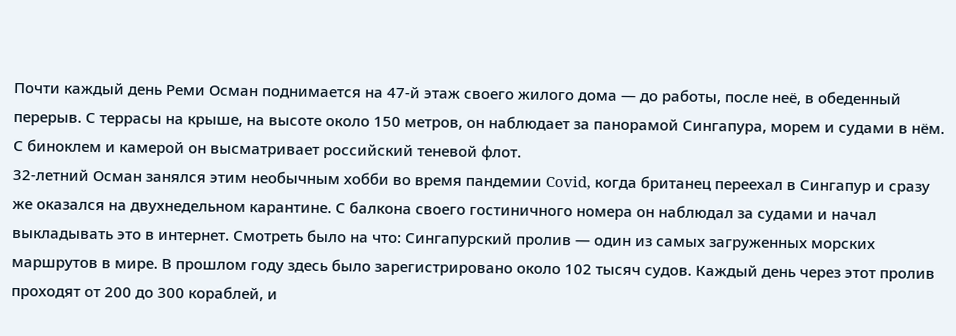Почти каждый день Реми Осман поднимается на 47-й этаж своего жилого дома — до работы, после неё, в обеденный перерыв. С террасы на крыше, на высоте около 150 метров, он наблюдает за панорамой Сингапура, морем и судами в нём. С биноклем и камерой он высматривает российский теневой флот.
32-летний Осман занялся этим необычным хобби во время пандемии Covid, когда британец переехал в Сингапур и сразу же оказался на двухнедельном карантине. С балкона своего гостиничного номера он наблюдал за судами и начал выкладывать это в интернет. Смотреть было на что: Сингапурский пролив — один из самых загруженных морских маршрутов в мире. В прошлом году здесь было зарегистрировано около 102 тысяч судов. Каждый день через этот пролив проходят от 200 до 300 кораблей, и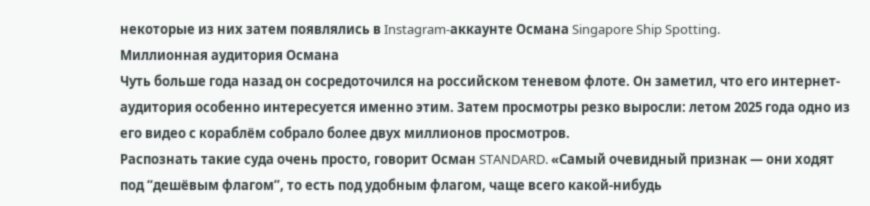некоторые из них затем появлялись в Instagram-аккаунте Османа Singapore Ship Spotting.
Миллионная аудитория Османа
Чуть больше года назад он сосредоточился на российском теневом флоте. Он заметил, что его интернет-аудитория особенно интересуется именно этим. Затем просмотры резко выросли: летом 2025 года одно из его видео с кораблём собрало более двух миллионов просмотров.
Распознать такие суда очень просто, говорит Осман STANDARD. «Самый очевидный признак — они ходят под “дешёвым флагом”, то есть под удобным флагом, чаще всего какой-нибудь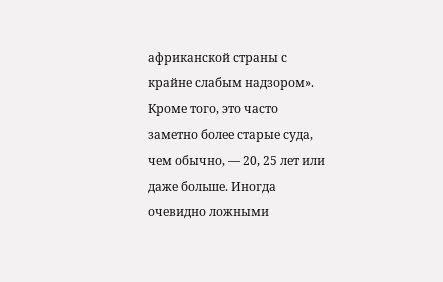африканской страны с крайне слабым надзором». Кроме того, это часто заметно более старые суда, чем обычно, — 20, 25 лет или даже больше. Иногда очевидно ложными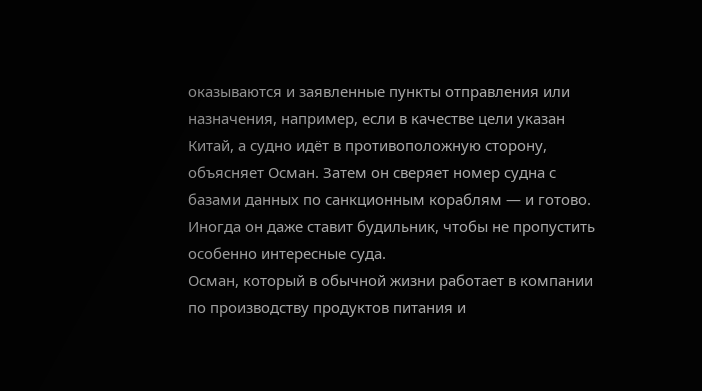оказываются и заявленные пункты отправления или назначения, например, если в качестве цели указан Китай, а судно идёт в противоположную сторону, объясняет Осман. Затем он сверяет номер судна с базами данных по санкционным кораблям — и готово. Иногда он даже ставит будильник, чтобы не пропустить особенно интересные суда.
Осман, который в обычной жизни работает в компании по производству продуктов питания и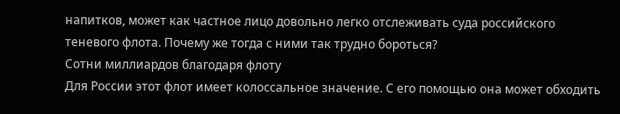напитков, может как частное лицо довольно легко отслеживать суда российского теневого флота. Почему же тогда с ними так трудно бороться?
Сотни миллиардов благодаря флоту
Для России этот флот имеет колоссальное значение. С его помощью она может обходить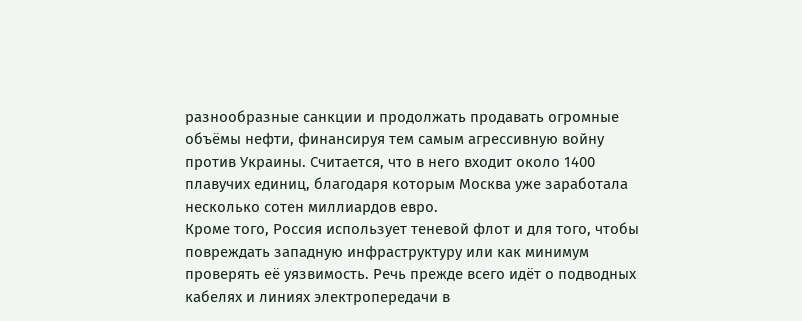разнообразные санкции и продолжать продавать огромные объёмы нефти, финансируя тем самым агрессивную войну против Украины. Считается, что в него входит около 1400 плавучих единиц, благодаря которым Москва уже заработала несколько сотен миллиардов евро.
Кроме того, Россия использует теневой флот и для того, чтобы повреждать западную инфраструктуру или как минимум проверять её уязвимость. Речь прежде всего идёт о подводных кабелях и линиях электропередачи в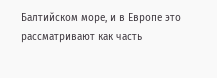Балтийском море, и в Европе это рассматривают как часть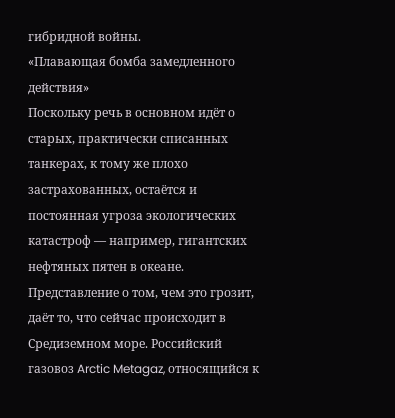гибридной войны.
«Плавающая бомба замедленного действия»
Поскольку речь в основном идёт о старых, практически списанных танкерах, к тому же плохо застрахованных, остаётся и постоянная угроза экологических катастроф — например, гигантских нефтяных пятен в океане. Представление о том, чем это грозит, даёт то, что сейчас происходит в Средиземном море. Российский газовоз Arctic Metagaz, относящийся к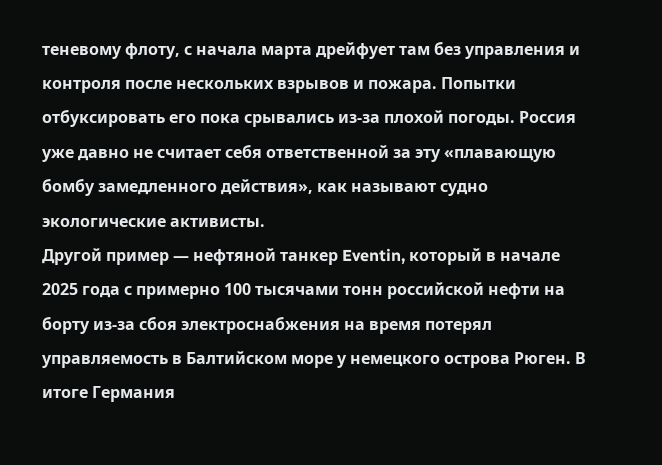теневому флоту, с начала марта дрейфует там без управления и контроля после нескольких взрывов и пожара. Попытки отбуксировать его пока срывались из-за плохой погоды. Россия уже давно не считает себя ответственной за эту «плавающую бомбу замедленного действия», как называют судно экологические активисты.
Другой пример — нефтяной танкер Eventin, который в начале 2025 года с примерно 100 тысячами тонн российской нефти на борту из-за сбоя электроснабжения на время потерял управляемость в Балтийском море у немецкого острова Рюген. В итоге Германия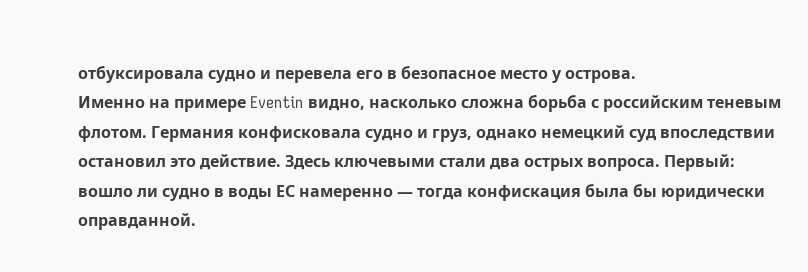отбуксировала судно и перевела его в безопасное место у острова.
Именно на примере Eventin видно, насколько сложна борьба с российским теневым флотом. Германия конфисковала судно и груз, однако немецкий суд впоследствии остановил это действие. Здесь ключевыми стали два острых вопроса. Первый: вошло ли судно в воды ЕС намеренно — тогда конфискация была бы юридически оправданной.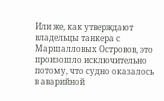Или же, как утверждают владельцы танкера с Маршалловых Островов, это произошло исключительно потому, что судно оказалось в аварийной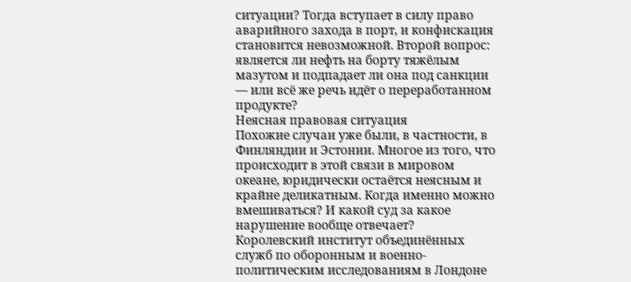ситуации? Тогда вступает в силу право аварийного захода в порт, и конфискация становится невозможной. Второй вопрос: является ли нефть на борту тяжёлым мазутом и подпадает ли она под санкции — или всё же речь идёт о переработанном продукте?
Неясная правовая ситуация
Похожие случаи уже были, в частности, в Финляндии и Эстонии. Многое из того, что происходит в этой связи в мировом океане, юридически остаётся неясным и крайне деликатным. Когда именно можно вмешиваться? И какой суд за какое нарушение вообще отвечает?
Королевский институт объединённых служб по оборонным и военно-политическим исследованиям в Лондоне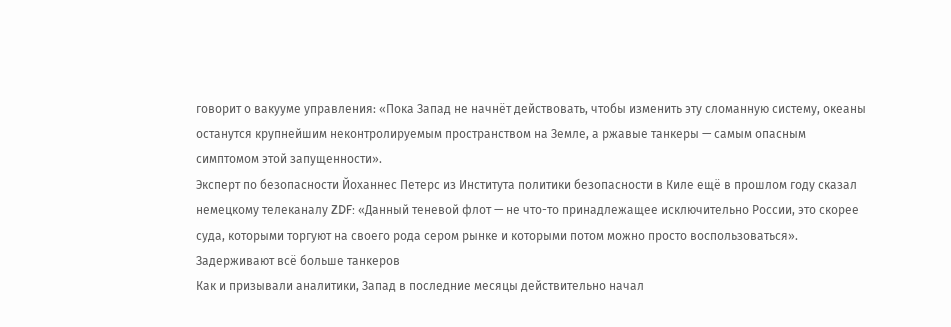говорит о вакууме управления: «Пока Запад не начнёт действовать, чтобы изменить эту сломанную систему, океаны останутся крупнейшим неконтролируемым пространством на Земле, а ржавые танкеры — самым опасным симптомом этой запущенности».
Эксперт по безопасности Йоханнес Петерс из Института политики безопасности в Киле ещё в прошлом году сказал немецкому телеканалу ZDF: «Данный теневой флот — не что-то принадлежащее исключительно России, это скорее суда, которыми торгуют на своего рода сером рынке и которыми потом можно просто воспользоваться».
Задерживают всё больше танкеров
Как и призывали аналитики, Запад в последние месяцы действительно начал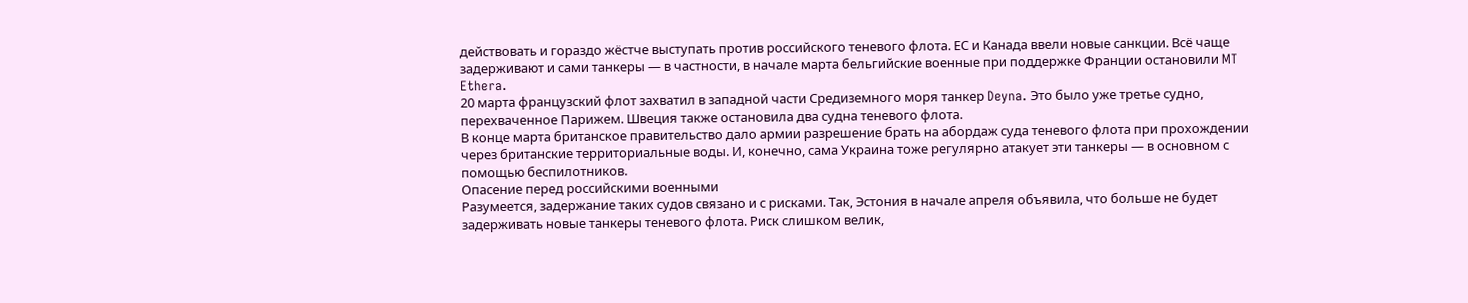действовать и гораздо жёстче выступать против российского теневого флота. ЕС и Канада ввели новые санкции. Всё чаще задерживают и сами танкеры — в частности, в начале марта бельгийские военные при поддержке Франции остановили MT Ethera.
20 марта французский флот захватил в западной части Средиземного моря танкер Deyna. Это было уже третье судно, перехваченное Парижем. Швеция также остановила два судна теневого флота.
В конце марта британское правительство дало армии разрешение брать на абордаж суда теневого флота при прохождении через британские территориальные воды. И, конечно, сама Украина тоже регулярно атакует эти танкеры — в основном с помощью беспилотников.
Опасение перед российскими военными
Разумеется, задержание таких судов связано и с рисками. Так, Эстония в начале апреля объявила, что больше не будет задерживать новые танкеры теневого флота. Риск слишком велик,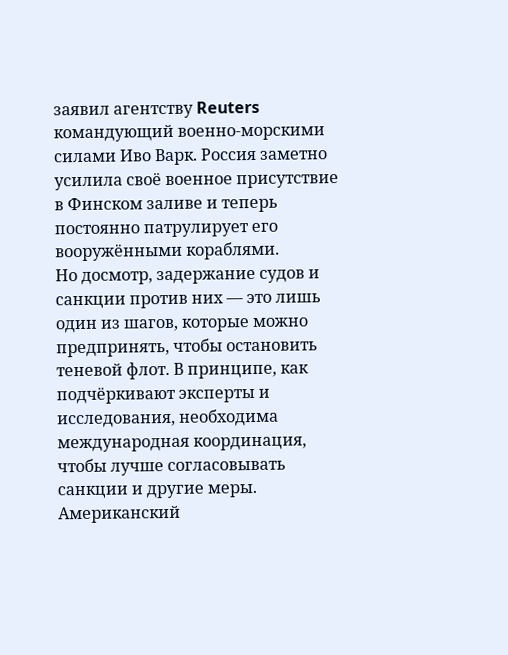заявил агентству Reuters командующий военно-морскими силами Иво Варк. Россия заметно усилила своё военное присутствие в Финском заливе и теперь постоянно патрулирует его вооружёнными кораблями.
Но досмотр, задержание судов и санкции против них — это лишь один из шагов, которые можно предпринять, чтобы остановить теневой флот. В принципе, как подчёркивают эксперты и исследования, необходима международная координация, чтобы лучше согласовывать санкции и другие меры. Американский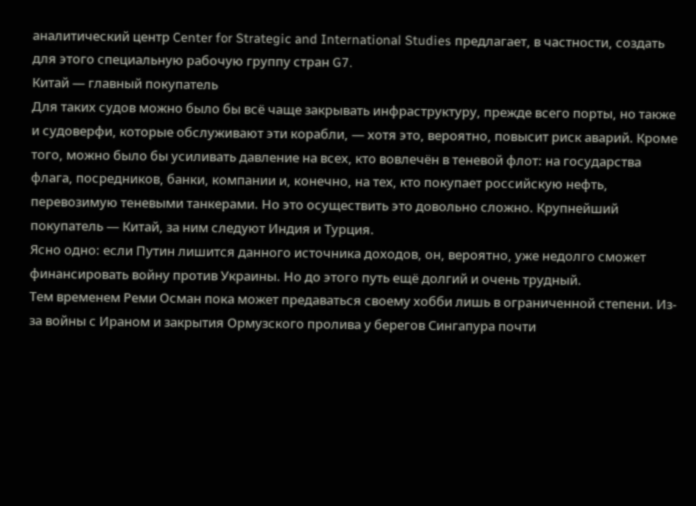аналитический центр Center for Strategic and International Studies предлагает, в частности, создать для этого специальную рабочую группу стран G7.
Китай — главный покупатель
Для таких судов можно было бы всё чаще закрывать инфраструктуру, прежде всего порты, но также и судоверфи, которые обслуживают эти корабли, — хотя это, вероятно, повысит риск аварий. Кроме того, можно было бы усиливать давление на всех, кто вовлечён в теневой флот: на государства флага, посредников, банки, компании и, конечно, на тех, кто покупает российскую нефть, перевозимую теневыми танкерами. Но это осуществить это довольно сложно. Крупнейший покупатель — Китай, за ним следуют Индия и Турция.
Ясно одно: если Путин лишится данного источника доходов, он, вероятно, уже недолго сможет финансировать войну против Украины. Но до этого путь ещё долгий и очень трудный.
Тем временем Реми Осман пока может предаваться своему хобби лишь в ограниченной степени. Из-за войны с Ираном и закрытия Ормузского пролива у берегов Сингапура почти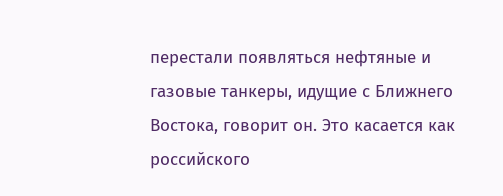перестали появляться нефтяные и газовые танкеры, идущие с Ближнего Востока, говорит он. Это касается как российского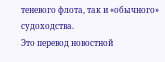теневого флота, так и «обычного» судоходства.
Это перевод новостной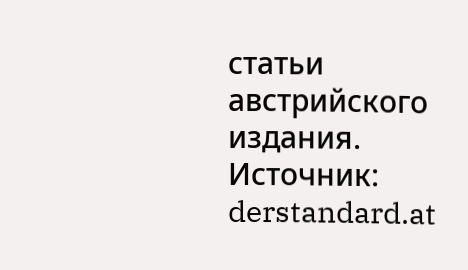статьи австрийского издания. Источник: derstandard.at